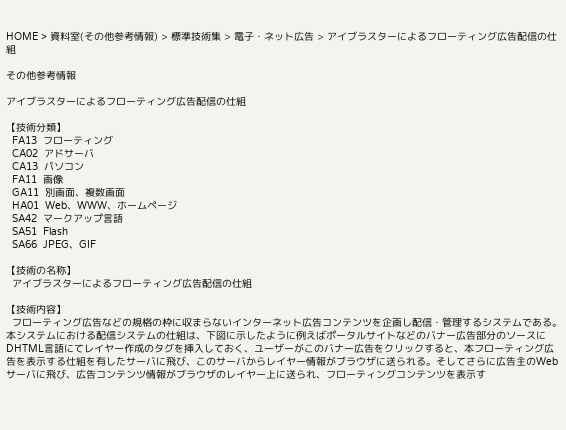HOME > 資料室(その他参考情報) > 標準技術集 > 電子・ネット広告 > アイブラスターによるフローティング広告配信の仕組

その他参考情報

アイブラスターによるフローティング広告配信の仕組

【技術分類】
  FA13  フローティング
  CA02  アドサーバ
  CA13  パソコン
  FA11  画像
  GA11  別画面、複数画面
  HA01  Web、WWW、ホームページ
  SA42  マークアップ言語
  SA51  Flash
  SA66  JPEG、GIF

【技術の名称】
  アイブラスターによるフローティング広告配信の仕組

【技術内容】
  フローティング広告などの規格の枠に収まらないインターネット広告コンテンツを企画し配信・管理するシステムである。本システムにおける配信システムの仕組は、下図に示したように例えばポータルサイトなどのバナー広告部分のソースにDHTML言語にてレイヤー作成のタグを挿入しておく、ユーザーがこのバナー広告をクリックすると、本フローティング広告を表示する仕組を有したサーバに飛び、このサーバからレイヤー情報がブラウザに送られる。そしてさらに広告主のWebサーバに飛び、広告コンテンツ情報がブラウザのレイヤー上に送られ、フローティングコンテンツを表示す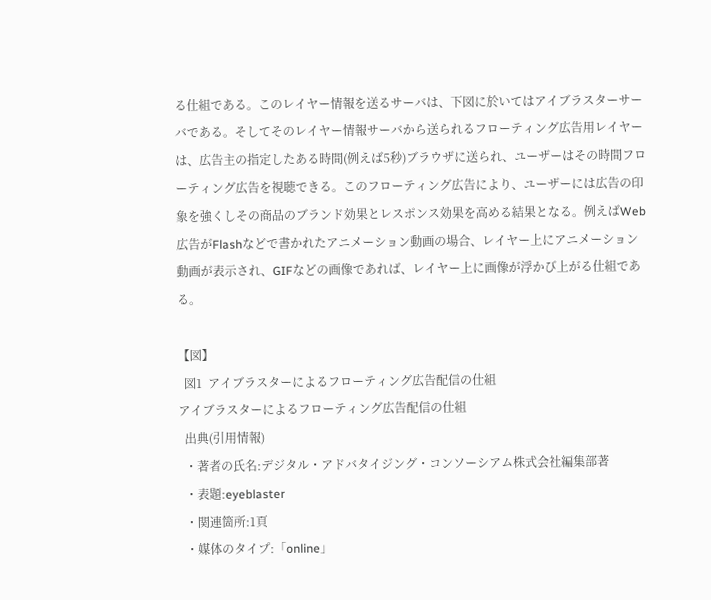る仕組である。このレイヤー情報を送るサーバは、下図に於いてはアイブラスターサーバである。そしてそのレイヤー情報サーバから送られるフローティング広告用レイヤーは、広告主の指定したある時間(例えば5秒)ブラウザに送られ、ユーザーはその時間フローティング広告を視聴できる。このフローティング広告により、ユーザーには広告の印象を強くしその商品のブランド効果とレスポンス効果を高める結果となる。例えばWeb広告がFlashなどで書かれたアニメーション動画の場合、レイヤー上にアニメーション動画が表示され、GIFなどの画像であれば、レイヤー上に画像が浮かび上がる仕組である。

【図】
  図1  アイブラスターによるフローティング広告配信の仕組
アイブラスターによるフローティング広告配信の仕組
  出典(引用情報)
  ・著者の氏名:デジタル・アドバタイジング・コンソーシアム株式会社編集部著
  ・表題:eyeblaster
  ・関連箇所:1頁
  ・媒体のタイプ:「online」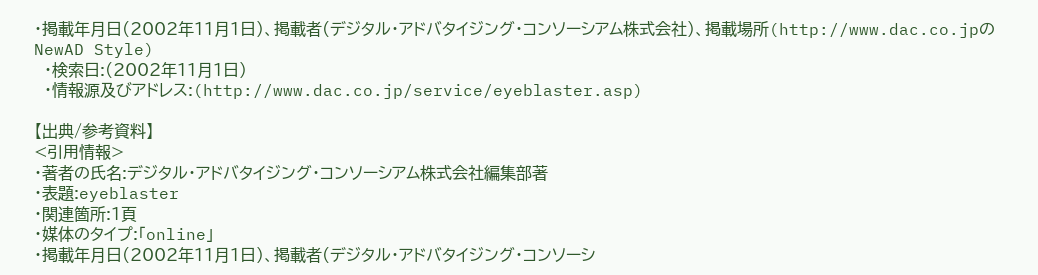・掲載年月日(2002年11月1日)、掲載者(デジタル・アドバタイジング・コンソーシアム株式会社)、掲載場所(http://www.dac.co.jpのNewAD Style)
  ・検索日:(2002年11月1日)
  ・情報源及びアドレス:(http://www.dac.co.jp/service/eyeblaster.asp)

【出典/参考資料】
<引用情報>
・著者の氏名:デジタル・アドバタイジング・コンソーシアム株式会社編集部著
・表題:eyeblaster
・関連箇所:1頁
・媒体のタイプ:「online」
・掲載年月日(2002年11月1日)、掲載者(デジタル・アドバタイジング・コンソーシ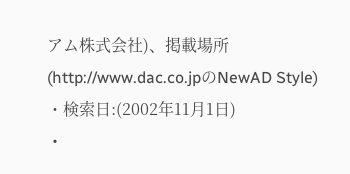アム株式会社)、掲載場所(http://www.dac.co.jpのNewAD Style)
・検索日:(2002年11月1日)
・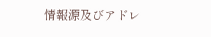情報源及びアドレ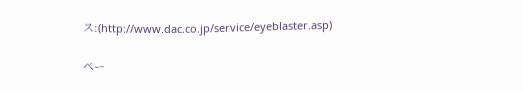ス:(http://www.dac.co.jp/service/eyeblaster.asp)

ペー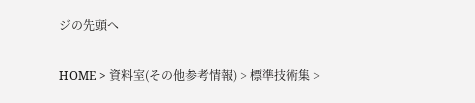ジの先頭へ

HOME > 資料室(その他参考情報) > 標準技術集 >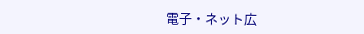電子・ネット広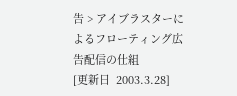告 > アイブラスターによるフローティング広告配信の仕組
[更新日  2003.3.28]